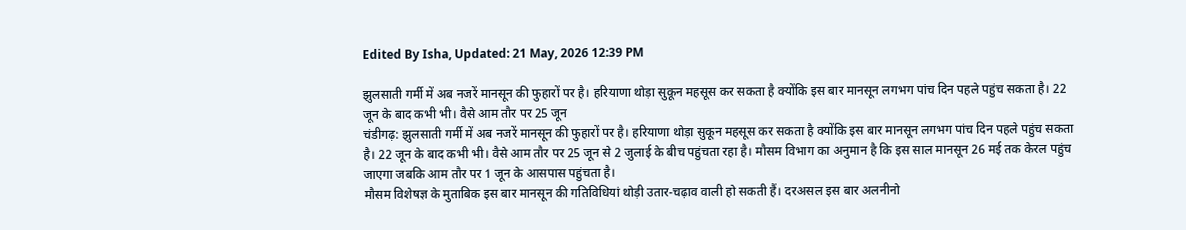Edited By Isha, Updated: 21 May, 2026 12:39 PM

झुलसाती गर्मी में अब नजरें मानसून की फुहारों पर है। हरियाणा थोड़ा सुकून महसूस कर सकता है क्योंकि इस बार मानसून लगभग पांच दिन पहले पहुंच सकता है। 22 जून के बाद कभी भी। वैसे आम तौर पर 25 जून
चंडीगढ़: झुलसाती गर्मी में अब नजरें मानसून की फुहारों पर है। हरियाणा थोड़ा सुकून महसूस कर सकता है क्योंकि इस बार मानसून लगभग पांच दिन पहले पहुंच सकता है। 22 जून के बाद कभी भी। वैसे आम तौर पर 25 जून से 2 जुलाई के बीच पहुंचता रहा है। मौसम विभाग का अनुमान है कि इस साल मानसून 26 मई तक केरल पहुंच जाएगा जबकि आम तौर पर 1 जून के आसपास पहुंचता है।
मौसम विशेषज्ञ के मुताबिक इस बार मानसून की गतिविधियां थोड़ी उतार-चढ़ाव वाली हो सकती हैं। दरअसल इस बार अलनीनो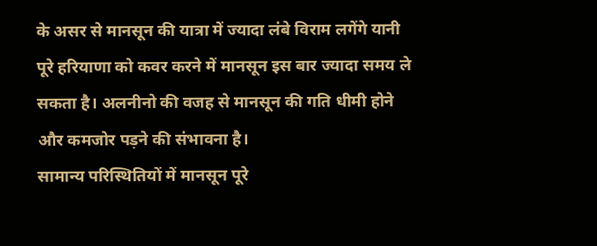के असर से मानसून की यात्रा में ज्यादा लंबे विराम लगेंगे यानी पूरे हरियाणा को कवर करने में मानसून इस बार ज्यादा समय ले सकता है। अलनीनो की वजह से मानसून की गति धीमी होने और कमजोर पड़ने की संभावना है।
सामान्य परिस्थितियों में मानसून पूरे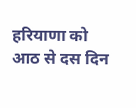हरियाणा को आठ से दस दिन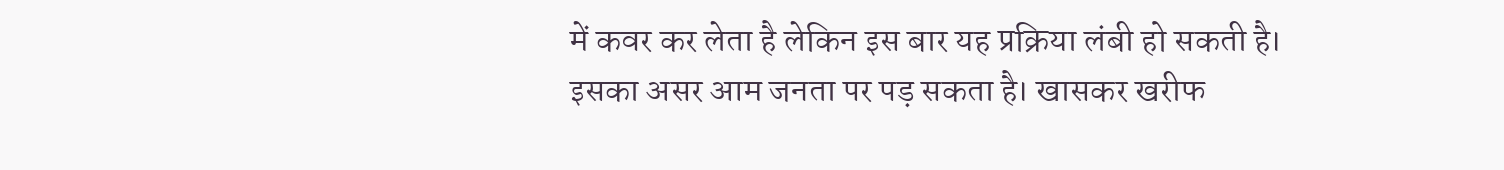में कवर कर लेता है लेकिन इस बार यह प्रक्रिया लंबी हो सकती है। इसका असर आम जनता पर पड़ सकता है। खासकर खरीफ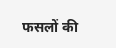फसलों की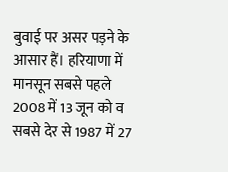बुवाई पर असर पड़ने के आसार हैं। हरियाणा में मानसून सबसे पहले 2008 में 13 जून को व सबसे देर से 1987 में 27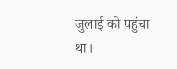जुलाई को पहुंचा था।